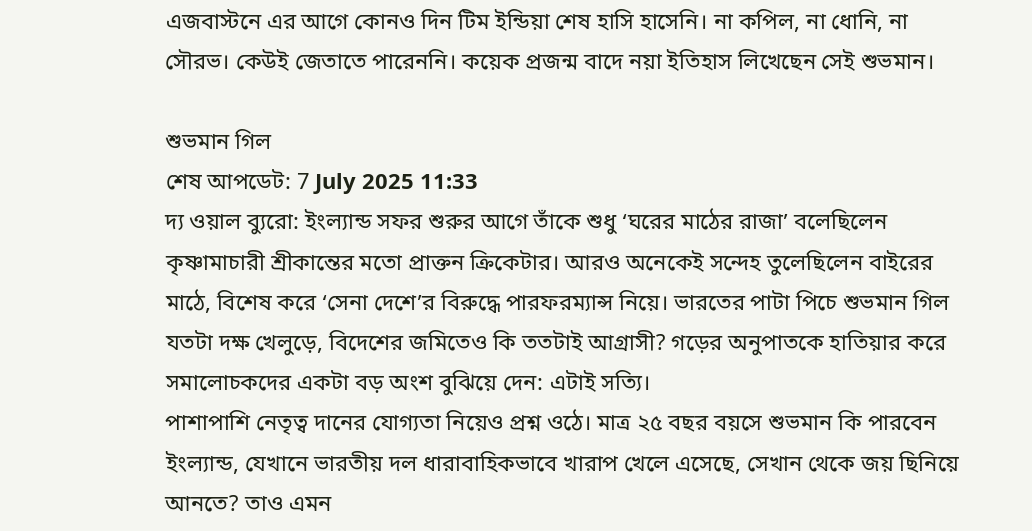এজবাস্টনে এর আগে কোনও দিন টিম ইন্ডিয়া শেষ হাসি হাসেনি। না কপিল, না ধোনি, না সৌরভ। কেউই জেতাতে পারেননি। কয়েক প্রজন্ম বাদে নয়া ইতিহাস লিখেছেন সেই শুভমান।

শুভমান গিল
শেষ আপডেট: 7 July 2025 11:33
দ্য ওয়াল ব্যুরো: ইংল্যান্ড সফর শুরুর আগে তাঁকে শুধু ‘ঘরের মাঠের রাজা’ বলেছিলেন কৃষ্ণামাচারী শ্রীকান্তের মতো প্রাক্তন ক্রিকেটার। আরও অনেকেই সন্দেহ তুলেছিলেন বাইরের মাঠে, বিশেষ করে ‘সেনা দেশে’র বিরুদ্ধে পারফরম্যান্স নিয়ে। ভারতের পাটা পিচে শুভমান গিল যতটা দক্ষ খেলুড়ে, বিদেশের জমিতেও কি ততটাই আগ্রাসী? গড়ের অনুপাতকে হাতিয়ার করে সমালোচকদের একটা বড় অংশ বুঝিয়ে দেন: এটাই সত্যি।
পাশাপাশি নেতৃত্ব দানের যোগ্যতা নিয়েও প্রশ্ন ওঠে। মাত্র ২৫ বছর বয়সে শুভমান কি পারবেন ইংল্যান্ড, যেখানে ভারতীয় দল ধারাবাহিকভাবে খারাপ খেলে এসেছে, সেখান থেকে জয় ছিনিয়ে আনতে? তাও এমন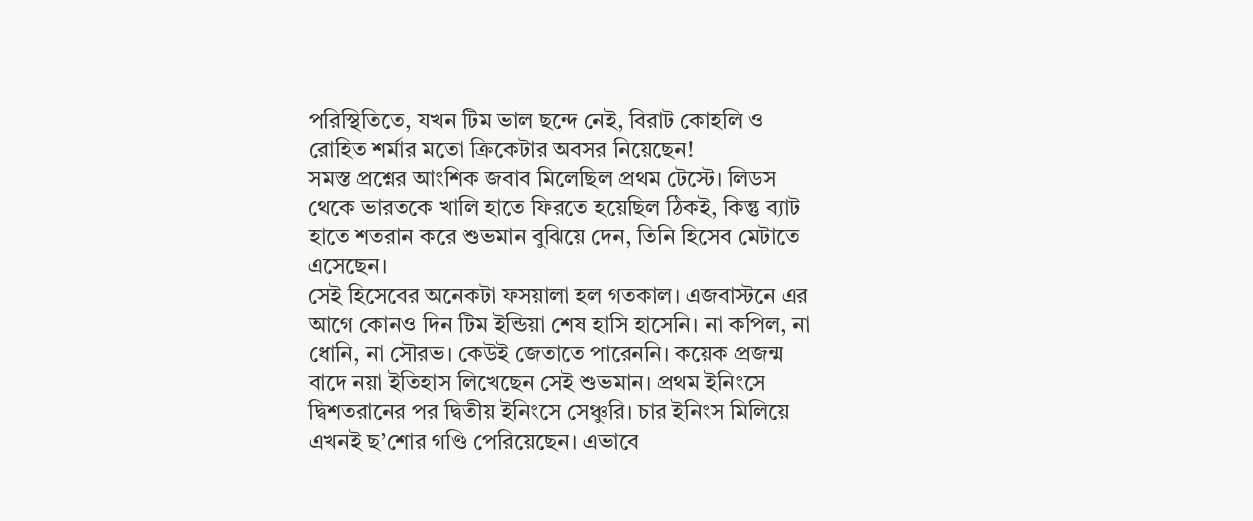পরিস্থিতিতে, যখন টিম ভাল ছন্দে নেই, বিরাট কোহলি ও রোহিত শর্মার মতো ক্রিকেটার অবসর নিয়েছেন!
সমস্ত প্রশ্নের আংশিক জবাব মিলেছিল প্রথম টেস্টে। লিডস থেকে ভারতকে খালি হাতে ফিরতে হয়েছিল ঠিকই, কিন্তু ব্যাট হাতে শতরান করে শুভমান বুঝিয়ে দেন, তিনি হিসেব মেটাতে এসেছেন।
সেই হিসেবের অনেকটা ফসয়ালা হল গতকাল। এজবাস্টনে এর আগে কোনও দিন টিম ইন্ডিয়া শেষ হাসি হাসেনি। না কপিল, না ধোনি, না সৌরভ। কেউই জেতাতে পারেননি। কয়েক প্রজন্ম বাদে নয়া ইতিহাস লিখেছেন সেই শুভমান। প্রথম ইনিংসে দ্বিশতরানের পর দ্বিতীয় ইনিংসে সেঞ্চুরি। চার ইনিংস মিলিয়ে এখনই ছ’শোর গণ্ডি পেরিয়েছেন। এভাবে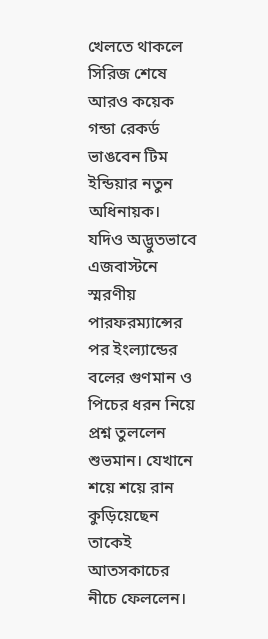খেলতে থাকলে সিরিজ শেষে আরও কয়েক গন্ডা রেকর্ড ভাঙবেন টিম ইন্ডিয়ার নতুন অধিনায়ক।
যদিও অদ্ভুতভাবে এজবাস্টনে স্মরণীয় পারফরম্যান্সের পর ইংল্যান্ডের বলের গুণমান ও পিচের ধরন নিয়ে প্রশ্ন তুললেন শুভমান। যেখানে শয়ে শয়ে রান কুড়িয়েছেন তাকেই আতসকাচের নীচে ফেললেন।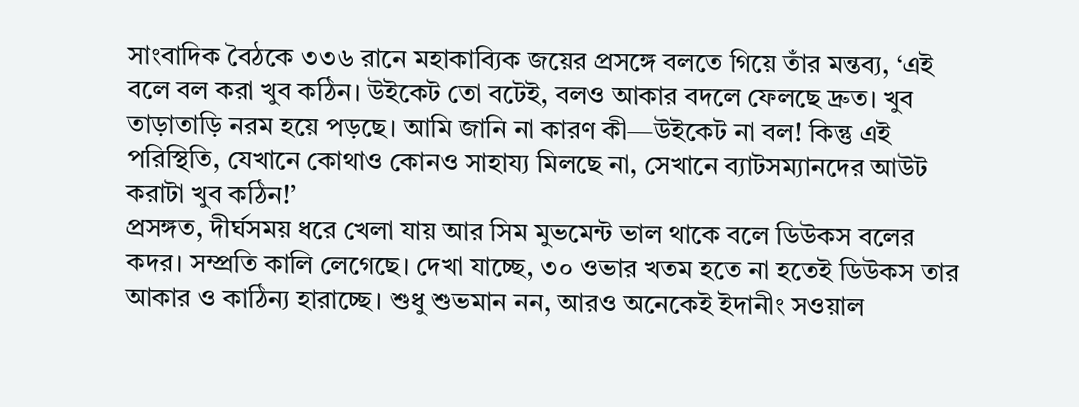সাংবাদিক বৈঠকে ৩৩৬ রানে মহাকাব্যিক জয়ের প্রসঙ্গে বলতে গিয়ে তাঁর মন্তব্য, ‘এই বলে বল করা খুব কঠিন। উইকেট তো বটেই, বলও আকার বদলে ফেলছে দ্রুত। খুব তাড়াতাড়ি নরম হয়ে পড়ছে। আমি জানি না কারণ কী—উইকেট না বল! কিন্তু এই পরিস্থিতি, যেখানে কোথাও কোনও সাহায্য মিলছে না, সেখানে ব্যাটসম্যানদের আউট করাটা খুব কঠিন!’
প্রসঙ্গত, দীর্ঘসময় ধরে খেলা যায় আর সিম মুভমেন্ট ভাল থাকে বলে ডিউকস বলের কদর। সম্প্রতি কালি লেগেছে। দেখা যাচ্ছে, ৩০ ওভার খতম হতে না হতেই ডিউকস তার আকার ও কাঠিন্য হারাচ্ছে। শুধু শুভমান নন, আরও অনেকেই ইদানীং সওয়াল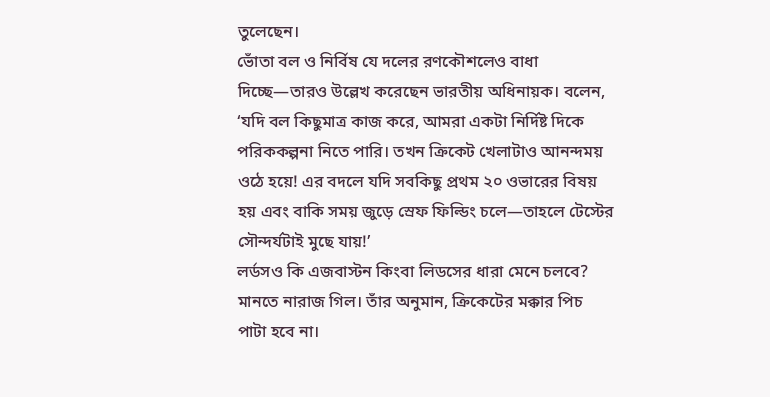তুলেছেন।
ভোঁতা বল ও নির্বিষ যে দলের রণকৌশলেও বাধা দিচ্ছে—তারও উল্লেখ করেছেন ভারতীয় অধিনায়ক। বলেন, ‘যদি বল কিছুমাত্র কাজ করে, আমরা একটা নির্দিষ্ট দিকে পরিককল্পনা নিতে পারি। তখন ক্রিকেট খেলাটাও আনন্দময় ওঠে হয়ে! এর বদলে যদি সবকিছু প্রথম ২০ ওভারের বিষয় হয় এবং বাকি সময় জুড়ে স্রেফ ফিল্ডিং চলে—তাহলে টেস্টের সৌন্দর্যটাই মুছে যায়!’
লর্ডসও কি এজবাস্টন কিংবা লিডসের ধারা মেনে চলবে? মানতে নারাজ গিল। তাঁর অনুমান, ক্রিকেটের মক্কার পিচ পাটা হবে না।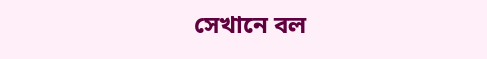সেখানে বল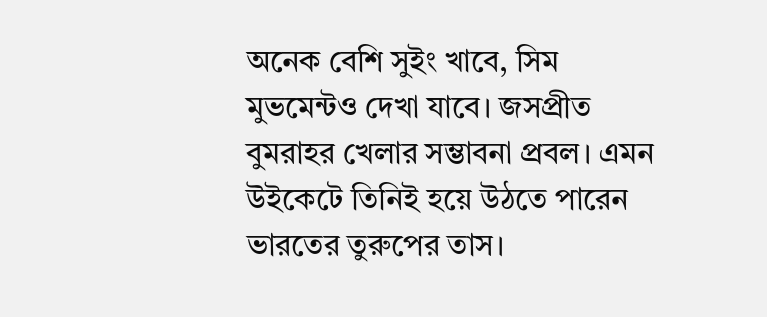অনেক বেশি সুইং খাবে, সিম মুভমেন্টও দেখা যাবে। জসপ্রীত বুমরাহর খেলার সম্ভাবনা প্রবল। এমন উইকেটে তিনিই হয়ে উঠতে পারেন ভারতের তুরুপের তাস।